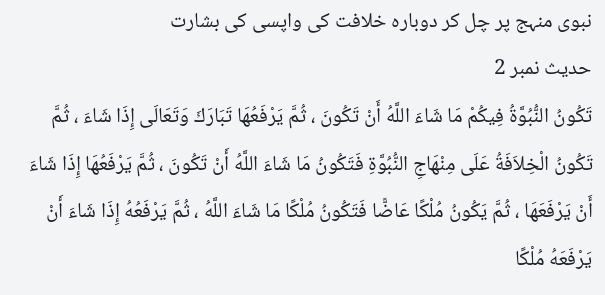نبوی منہج پر چل کر دوبارہ خلافت کی واپسی کی بشارت
حدیث نمبر 2
تَكُونُ النُّبُوَّةُ فِيكُمْ مَا شَاءَ اللَّهُ أَنْ تَكُونَ ، ثُمَّ يَرْفَعُهَا تَبَارَكَ وَتَعَالَى إِذَا شَاءَ ، ثُمَّ تَكُونُ الْخِلاَفَةُ عَلَى مِنْهَاجِ النُّبُوَّةِ فَتَكُونُ مَا شَاءَ اللَّهُ أَنْ تَكُونَ ، ثُمَّ يَرْفَعُهَا إِذَا شَاءَ أَنْ يَرْفَعَهَا ، ثُمَّ يَكُونُ مُلْكًا عَاضًّا فَتَكُونُ مُلْكًا مَا شَاءَ اللَّهُ ، ثُمَّ يَرْفَعُهُ إِذَا شَاءَ أَنْ يَرْفَعَهُ مُلْكًا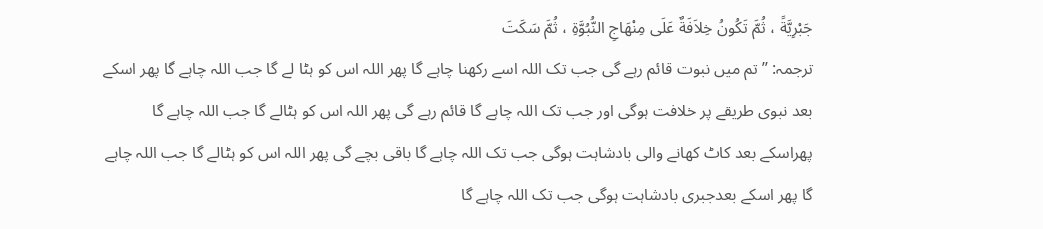جَبْرِيَّةً ، ثُمَّ تَكُونُ خِلاَفَةٌ عَلَى مِنْهَاجِ النُّبُوَّةِ ، ثُمَّ سَكَتَ
ترجمہ: ’’تم میں نبوت قائم رہے گی جب تک اللہ اسے رکھنا چاہے گا پھر اللہ اس کو ہٹا لے گا جب اللہ چاہے گا پھر اسکے بعد نبوی طریقے پر خلافت ہوگی اور جب تک اللہ چاہے گا قائم رہے گی پھر اللہ اس کو ہٹالے گا جب اللہ چاہے گا پھراسکے بعد کاٹ کھانے والی بادشاہت ہوگی جب تک اللہ چاہے گا باقی بچے گی پھر اللہ اس کو ہٹالے گا جب اللہ چاہے گا پھر اسکے بعدجبری بادشاہت ہوگی جب تک اللہ چاہے گا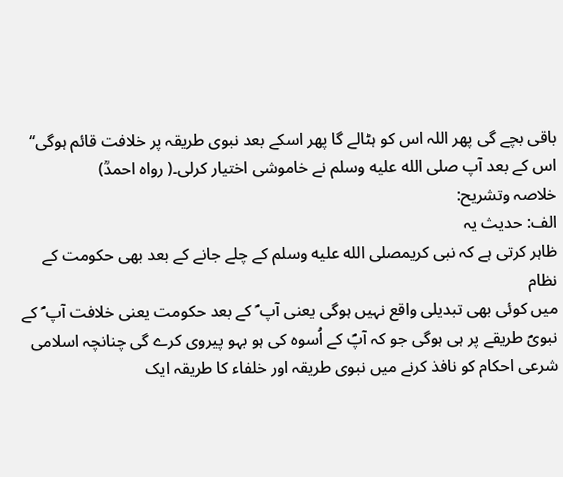باقی بچے گی پھر اللہ اس کو ہٹالے گا پھر اسکے بعد نبوی طریقہ پر خلافت قائم ہوگی‘‘ اس کے بعد آپ صلى الله عليه وسلم نے خاموشی اختیار کرلی۔( رواہ احمدؒ)
خلاصہ وتشریح:
الف: حدیث یہ
ظاہر کرتی ہے کہ نبی کریمصلى الله عليه وسلم کے چلے جانے کے بعد بھی حکومت کے نظام
میں کوئی بھی تبدیلی واقع نہیں ہوگی یعنی آپ ؐ کے بعد حکومت یعنی خلافت آپ ؐ کے
نبویؐ طریقے پر ہی ہوگی جو کہ آپؐ کے اُسوہ کی ہو بہو پیروی کرے گی چنانچہ اسلامی
شرعی احکام کو نافذ کرنے میں نبوی طریقہ اور خلفاء کا طریقہ ایک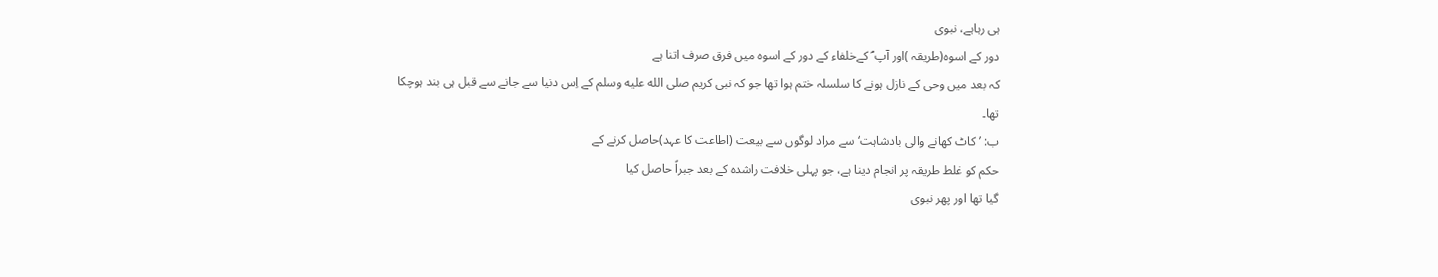ہی رہاہے، نبوی
دور کے اسوہ(طریقہ )اور آپ ؐ کےخلفاء کے دور کے اسوہ میں فرق صرف اتنا ہے
کہ بعد میں وحی کے نازل ہونے کا سلسلہ ختم ہوا تھا جو کہ نبی کریم صلى الله عليه وسلم کے اِس دنیا سے جانے سے قبل ہی بند ہوچکا
تھا۔
ب: ’کاٹ کھانے والی بادشاہت‘ سے مراد لوگوں سے بیعت (اطاعت کا عہد)حاصل کرنے کے
حکم کو غلط طریقہ پر انجام دینا ہے، جو پہلی خلافت راشدہ کے بعد جبراً حاصل کیا
گیا تھا اور پھر نبوی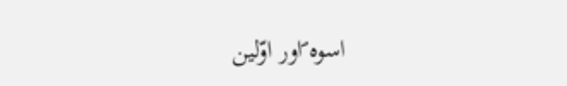اسوہ ؐاور اوّلین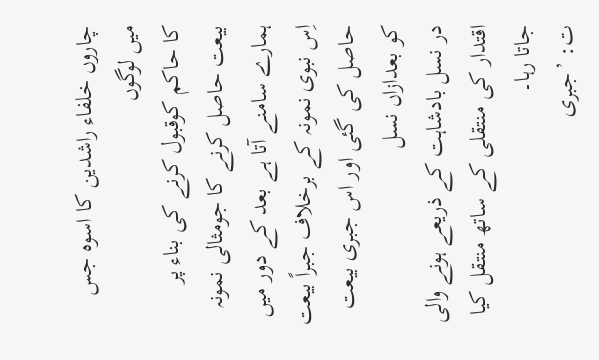چاروں خلفاء راشدین کا اسوہ جس میں لوگوں
کا حاکم کوقبول کرنے کی بناء پر بیعت حاصل کرنے کا جومثالی نمونہ ہمارے سامنے آتا ہے بعد کے دور میں
اِس نبوی نمونہ کے برخلاف جبراً بیعت حاصل کی گئی اور اس جبری بیعت کو بعدازاں نسل
در نسل بادشاہت کے ذریعے ہونے والی اقتدار کی منتقلی کے ساتھ منتقل کیا جاتا رہا۔
ت: ’جبری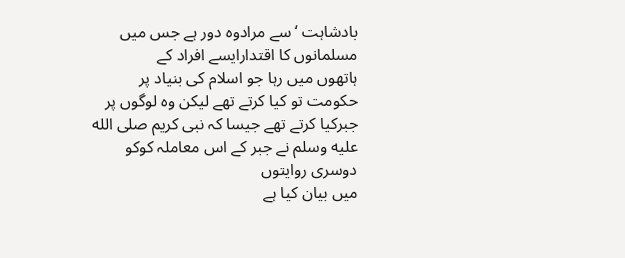بادشاہت ‘ سے مرادوہ دور ہے جس میں مسلمانوں کا اقتدارایسے افراد کے
ہاتھوں میں رہا جو اسلام کی بنیاد پر حکومت تو کیا کرتے تھے لیکن وہ لوگوں پر
جبرکیا کرتے تھے جیسا کہ نبی کریم صلى الله عليه وسلم نے جبر کے اس معاملہ کوکو دوسری روایتوں
میں بیان کیا ہے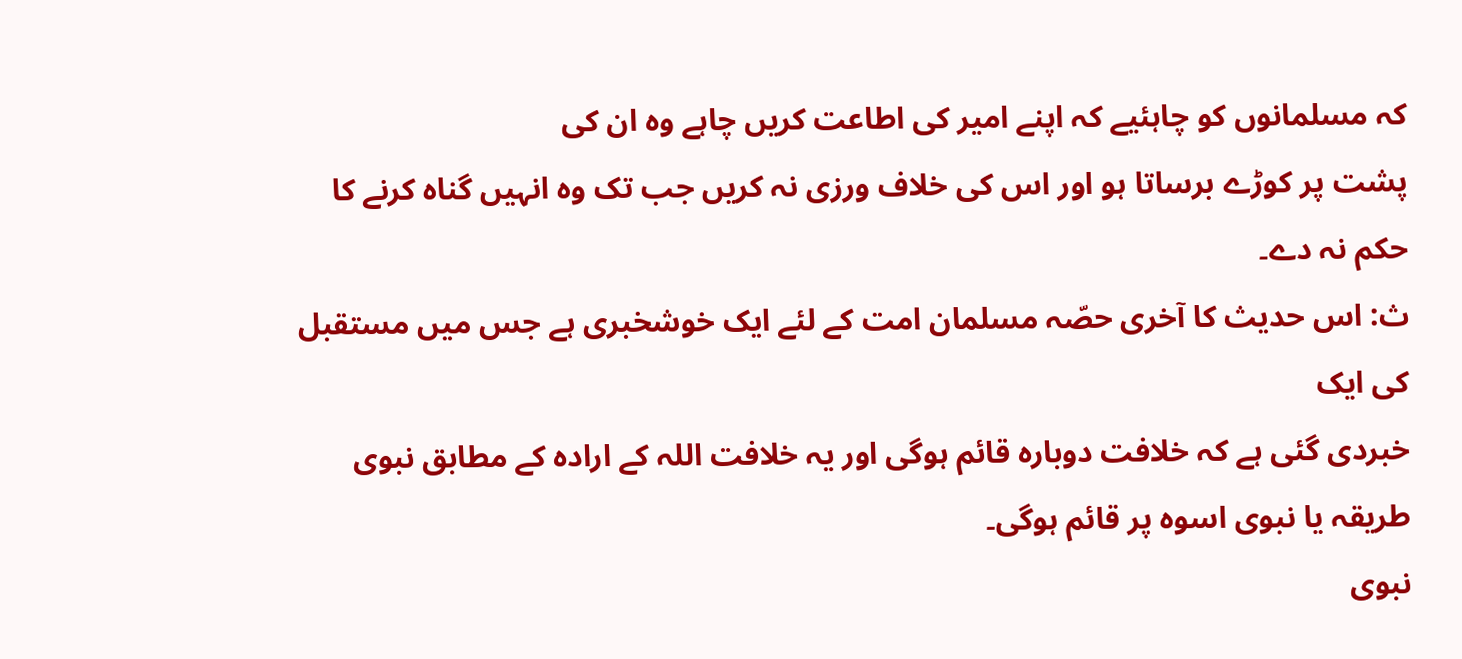کہ مسلمانوں کو چاہئیے کہ اپنے امیر کی اطاعت کریں چاہے وہ ان کی
پشت پر کوڑے برساتا ہو اور اس کی خلاف ورزی نہ کریں جب تک وہ انہیں گناہ کرنے کا
حکم نہ دے۔
ث: اس حدیث کا آخری حصّہ مسلمان امت کے لئے ایک خوشخبری ہے جس میں مستقبل کی ایک
خبردی گئی ہے کہ خلافت دوبارہ قائم ہوگی اور یہ خلافت اللہ کے ارادہ کے مطابق نبوی
طریقہ یا نبوی اسوہ پر قائم ہوگی۔
نبوی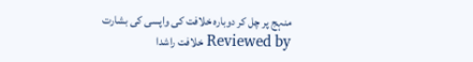منہج پر چل کر دوبارہ خلافت کی واپسی کی بشارت
Reviewed by خلافت راشدا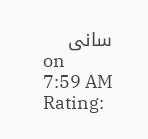سانی
on
7:59 AM
Rating: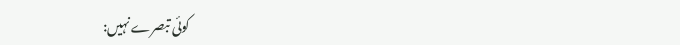کوئی تبصرے نہیں: